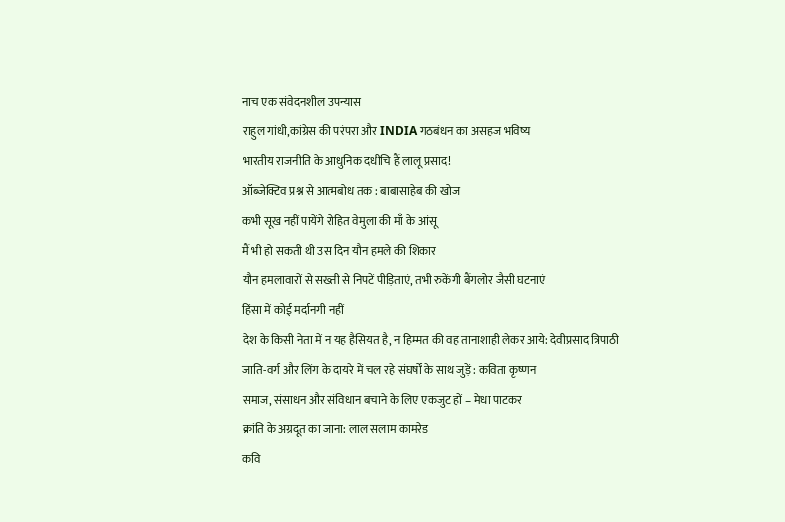नाच एक संवेदनशील उपन्यास
राहुल गांधी,कांग्रेस की परंपरा और INDIA गठबंधन का असहज भविष्य
भारतीय राजनीति के आधुनिक दधीचि हैं लालू प्रसाद!
ऑब्जेक्टिव प्रश्न से आत्मबोध तक : बाबासाहेब की खोज
कभी सूख नहीं पायेंगे रोहित वेमुला की माँ के आंसू
मैं भी हो सकती थी उस दिन यौन हमले की शिकार
यौन हमलावारों से सख्ती से निपटें पीड़िताएं, तभी रुकेंगी बैंगलोर जैसी घटनाएं
हिंसा में कोई मर्दानगी नहीं
देश के किसी नेता में न यह हैसियत है, न हिम्मत की वह तानाशाही लेकर आये: देवीप्रसाद त्रिपाठी
जाति-वर्ग और लिंग के दायरे में चल रहे संघर्षों के साथ जुड़ें : कविता कृष्णन
समाज, संसाधन और संविधान बचाने के लिए एकजुट हों – मेधा पाटकर
क्रांति के अग्रदूत का जाना: लाल सलाम कामरेड
कवि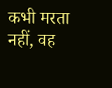कभी मरता नहीं, वह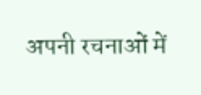अपनी रचनाओं में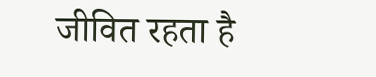जीवित रहता है